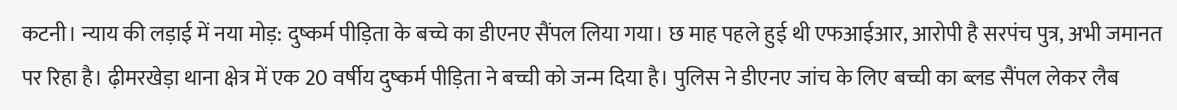कटनी। न्याय की लड़ाई में नया मोड़: दुष्कर्म पीड़िता के बच्चे का डीएनए सैंपल लिया गया। छ माह पहले हुई थी एफआईआर, आरोपी है सरपंच पुत्र, अभी जमानत पर रिहा है। ढ़ीमरखेड़ा थाना क्षेत्र में एक 20 वर्षीय दुष्कर्म पीड़िता ने बच्ची को जन्म दिया है। पुलिस ने डीएनए जांच के लिए बच्ची का ब्लड सैंपल लेकर लैब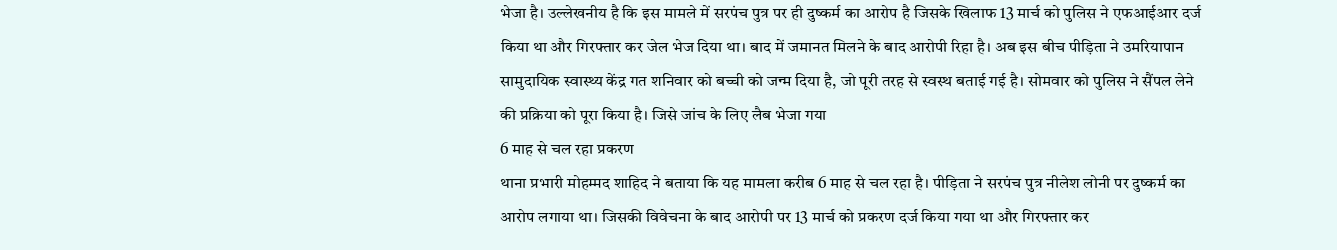भेजा है। उल्लेखनीय है कि इस मामले में सरपंच पुत्र पर ही दुष्कर्म का आरोप है जिसके खिलाफ 13 मार्च को पुलिस ने एफआईआर दर्ज किया था और गिरफ्तार कर जेल भेज दिया था। बाद में जमानत मिलने के बाद आरोपी रिहा है। अब इस बीच पीड़िता ने उमरियापान सामुदायिक स्वास्थ्य केंद्र गत शनिवार को बच्ची को जन्म दिया है, जो पूरी तरह से स्वस्थ बताई गई है। सोमवार को पुलिस ने सैंपल लेने की प्रक्रिया को पूरा किया है। जिसे जांच के लिए लैब भेजा गया
6 माह से चल रहा प्रकरण
थाना प्रभारी मोहम्मद शाहिद ने बताया कि यह मामला करीब 6 माह से चल रहा है। पीड़िता ने सरपंच पुत्र नीलेश लोनी पर दुष्कर्म का आरोप लगाया था। जिसकी विवेचना के बाद आरोपी पर 13 मार्च को प्रकरण दर्ज किया गया था और गिरफ्तार कर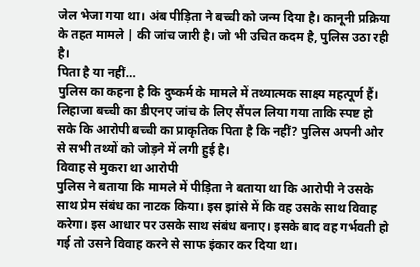जेल भेजा गया था। अंब पीड़िता ने बच्ची को जन्म दिया है। कानूनी प्रक्रिया के तहत मामले | की जांच जारी है। जो भी उचित कदम है, पुलिस उठा रही है।
पिता है या नहीं…
पुलिस का कहना है कि दुष्कर्म के मामले में तथ्यात्मक साक्ष्य महत्पूर्ण हैं। लिहाजा बच्ची का डीएनए जांच के लिए सैंपल लिया गया ताकि स्पष्ट हो सके कि आरोपी बच्ची का प्राकृतिक पिता है कि नहीं? पुलिस अपनी ओर से सभी तथ्यों को जोड़ने में लगी हुई है।
विवाह से मुकरा था आरोपी
पुलिस ने बताया कि मामले में पीड़िता ने बताया था कि आरोपी ने उसके साथ प्रेम संबंध का नाटक किया। इस झांसे में कि वह उसके साथ विवाह करेगा। इस आधार पर उसके साथ संबंध बनाए। इसके बाद वह गर्भवती हो गई तो उसने विवाह करने से साफ इंकार कर दिया था।